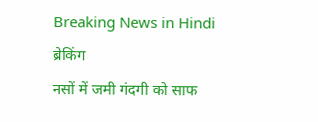Breaking News in Hindi
ब्रेकिंग
नसों में जमी गंदगी को साफ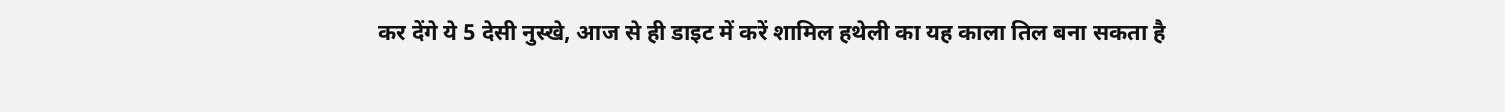कर देंगे ये 5 देसी नुस्खे, आज से ही डाइट में करें शामिल हथेली का यह काला तिल बना सकता है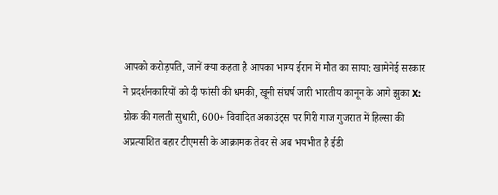आपको करोड़पति, जानें क्या कहता है आपका भाग्य ईरान में मौत का साया: खामेनेई सरकार ने प्रदर्शनकारियों को दी फांसी की धमकी, खूनी संघर्ष जारी भारतीय कानून के आगे झुका X: ग्रोक की गलती सुधारी, 600+ विवादित अकाउंट्स पर गिरी गाज गुजरात में हिल्सा की अप्रत्याशित बहार टीएमसी के आक्रामक तेवर से अब भयभीत है ईडी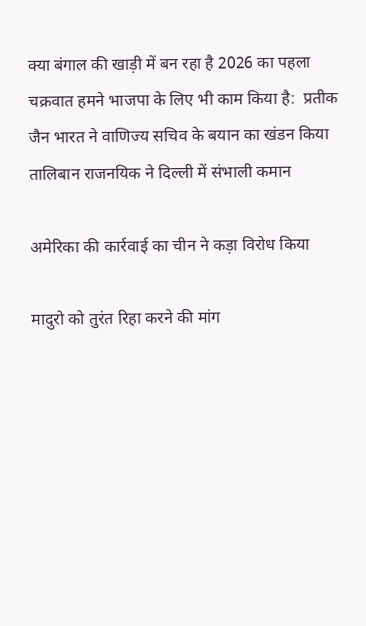क्या बंगाल की खाड़ी में बन रहा है 2026 का पहला चक्रवात हमने भाजपा के लिए भी काम किया है:  प्रतीक जैन भारत ने वाणिज्य सचिव के बयान का खंडन किया तालिबान राजनयिक ने दिल्ली में संभाली कमान

अमेरिका की कार्रवाई का चीन ने कड़ा विरोध किया

मादुरो को तुरंत रिहा करने की मांग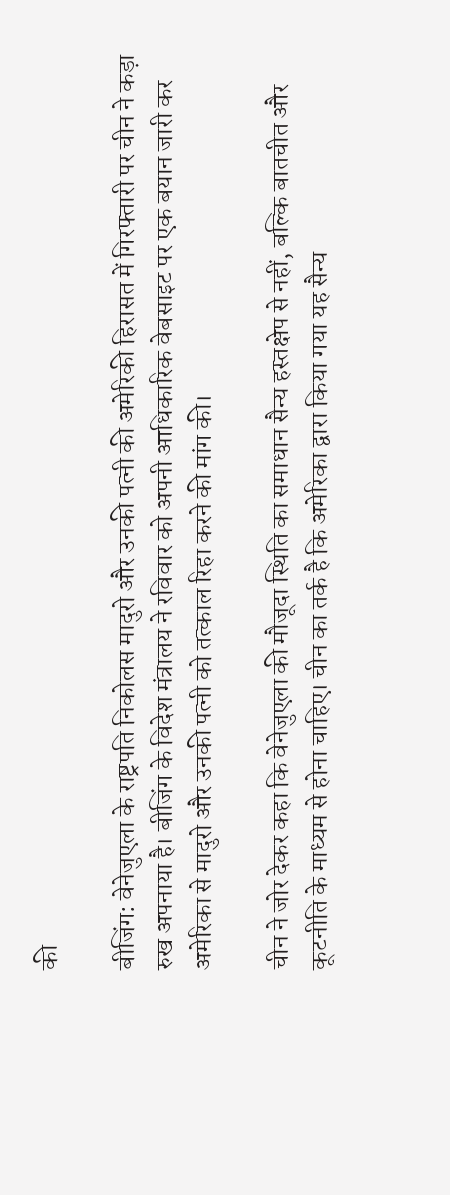की

बीजिंग: वेनेजुएला के राष्ट्रपति निकोलस मादुरो और उनकी पत्नी की अमेरिकी हिरासत में गिरफ्तारी पर चीन ने कड़ा रुख अपनाया है। बीजिंग के विदेश मंत्रालय ने रविवार को अपनी आधिकारिक वेबसाइट पर एक बयान जारी कर अमेरिका से मादुरो और उनकी पत्नी को तत्काल रिहा करने की मांग की।

चीन ने जोर देकर कहा कि वेनेजुएला की मौजूदा स्थिति का समाधान सैन्य हस्तक्षेप से नहीं, बल्कि बातचीत और कूटनीति के माध्यम से होना चाहिए। चीन का तर्क है कि अमेरिका द्वारा किया गया यह सैन्य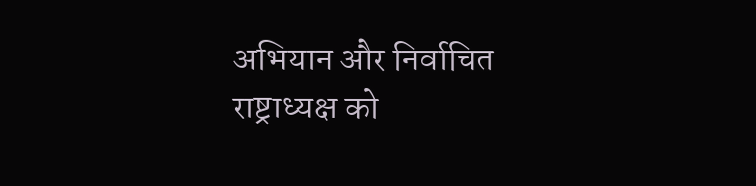अभियान और निर्वाचित राष्ट्राध्यक्ष को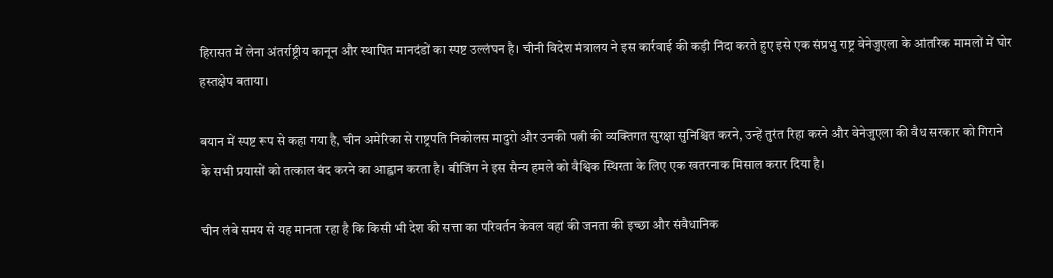हिरासत में लेना अंतर्राष्ट्रीय कानून और स्थापित मानदंडों का स्पष्ट उल्लंघन है। चीनी विदेश मंत्रालय ने इस कार्रवाई की कड़ी निंदा करते हुए इसे एक संप्रभु राष्ट्र वेनेजुएला के आंतरिक मामलों में घोर हस्तक्षेप बताया।

बयान में स्पष्ट रूप से कहा गया है, चीन अमेरिका से राष्ट्रपति निकोलस मादुरो और उनकी पत्नी की व्यक्तिगत सुरक्षा सुनिश्चित करने, उन्हें तुरंत रिहा करने और वेनेजुएला की वैध सरकार को गिराने के सभी प्रयासों को तत्काल बंद करने का आह्वान करता है। बीजिंग ने इस सैन्य हमले को वैश्विक स्थिरता के लिए एक खतरनाक मिसाल करार दिया है।

चीन लंबे समय से यह मानता रहा है कि किसी भी देश की सत्ता का परिवर्तन केवल वहां की जनता की इच्छा और संवैधानिक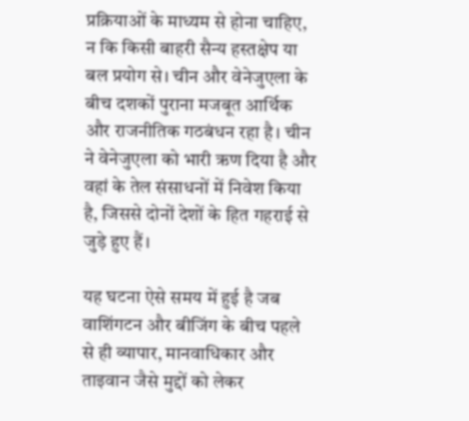प्रक्रियाओं के माध्यम से होना चाहिए, न कि किसी बाहरी सैन्य हस्तक्षेप या बल प्रयोग से। चीन और वेनेजुएला के बीच दशकों पुराना मजबूत आर्थिक और राजनीतिक गठबंधन रहा है। चीन ने वेनेजुएला को भारी ऋण दिया है और वहां के तेल संसाधनों में निवेश किया है, जिससे दोनों देशों के हित गहराई से जुड़े हुए हैं।

यह घटना ऐसे समय में हुई है जब वाशिंगटन और बीजिंग के बीच पहले से ही व्यापार, मानवाधिकार और ताइवान जैसे मुद्दों को लेकर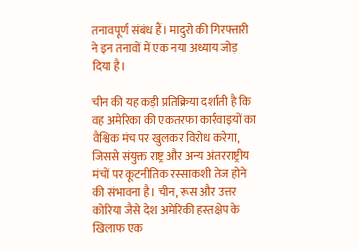तनावपूर्ण संबंध हैं। मादुरो की गिरफ्तारी ने इन तनावों में एक नया अध्याय जोड़ दिया है।

चीन की यह कड़ी प्रतिक्रिया दर्शाती है कि वह अमेरिका की एकतरफा कार्रवाइयों का वैश्विक मंच पर खुलकर विरोध करेगा, जिससे संयुक्त राष्ट्र और अन्य अंतरराष्ट्रीय मंचों पर कूटनीतिक रस्साकशी तेज होने की संभावना है। चीन, रूस और उत्तर कोरिया जैसे देश अमेरिकी हस्तक्षेप के खिलाफ एक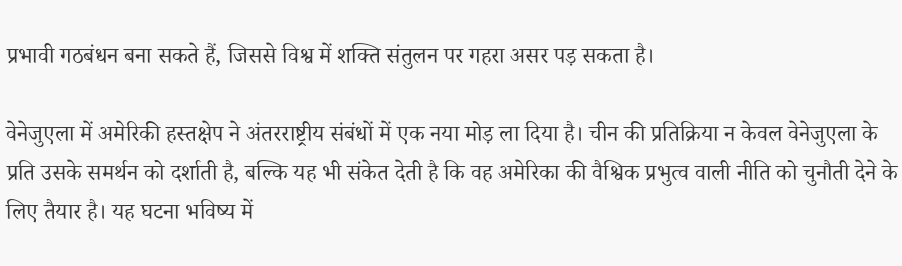प्रभावी गठबंधन बना सकते हैं, जिससे विश्व में शक्ति संतुलन पर गहरा असर पड़ सकता है।

वेनेजुएला में अमेरिकी हस्तक्षेप ने अंतरराष्ट्रीय संबंधों में एक नया मोड़ ला दिया है। चीन की प्रतिक्रिया न केवल वेनेजुएला के प्रति उसके समर्थन को दर्शाती है, बल्कि यह भी संकेत देती है कि वह अमेरिका की वैश्विक प्रभुत्व वाली नीति को चुनौती देने के लिए तैयार है। यह घटना भविष्य में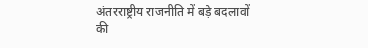अंतरराष्ट्रीय राजनीति में बड़े बदलावों की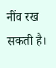नींव रख सकती है।